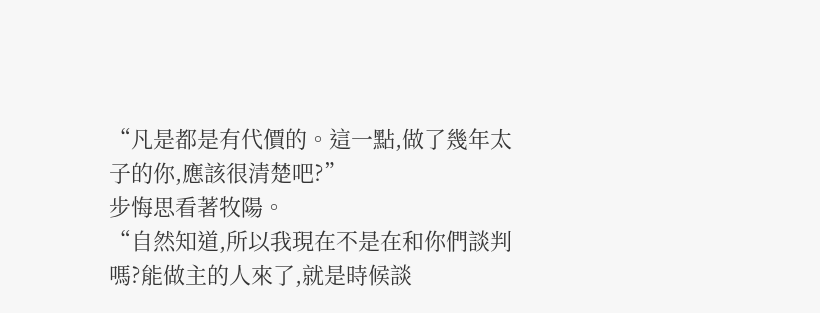“凡是都是有代價的。這一點,做了幾年太子的你,應該很清楚吧?”
步悔思看著牧陽。
“自然知道,所以我現在不是在和你們談判嗎?能做主的人來了,就是時候談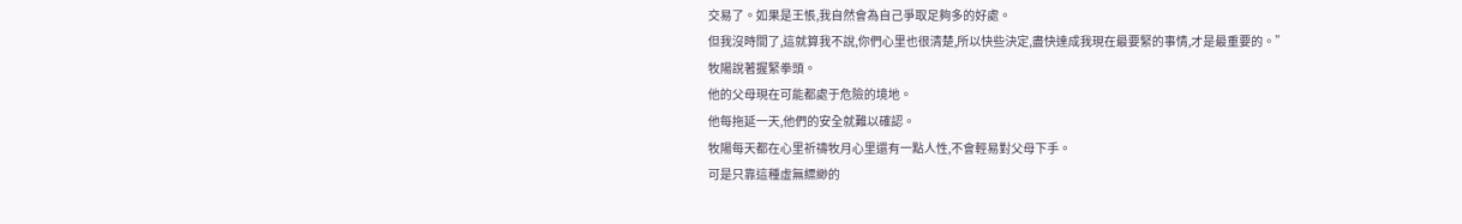交易了。如果是王悵,我自然會為自己爭取足夠多的好處。
但我沒時間了,這就算我不說,你們心里也很清楚,所以快些決定,盡快達成我現在最要緊的事情,才是最重要的。”
牧陽說著握緊拳頭。
他的父母現在可能都處于危險的境地。
他每拖延一天,他們的安全就難以確認。
牧陽每天都在心里祈禱牧月心里還有一點人性,不會輕易對父母下手。
可是只靠這種虛無縹緲的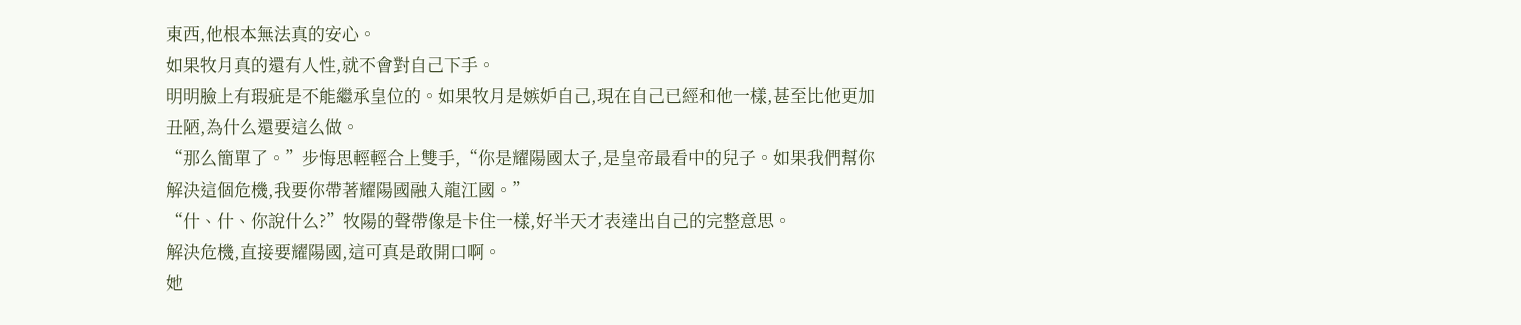東西,他根本無法真的安心。
如果牧月真的還有人性,就不會對自己下手。
明明臉上有瑕疵是不能繼承皇位的。如果牧月是嫉妒自己,現在自己已經和他一樣,甚至比他更加丑陋,為什么還要這么做。
“那么簡單了。”步悔思輕輕合上雙手,“你是耀陽國太子,是皇帝最看中的兒子。如果我們幫你解決這個危機,我要你帶著耀陽國融入龍江國。”
“什、什、你說什么?”牧陽的聲帶像是卡住一樣,好半天才表達出自己的完整意思。
解決危機,直接要耀陽國,這可真是敢開口啊。
她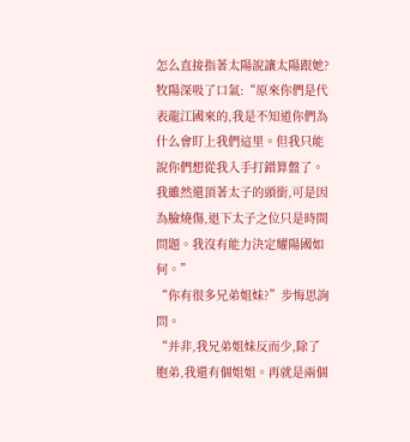怎么直接指著太陽說讓太陽跟她?
牧陽深吸了口氣:“原來你們是代表龍江國來的,我是不知道你們為什么會盯上我們這里。但我只能說你們想從我入手打錯算盤了。我雖然還頂著太子的頭銜,可是因為臉燒傷,退下太子之位只是時間問題。我沒有能力決定耀陽國如何。”
“你有很多兄弟姐妹?”步悔思詢問。
“并非,我兄弟姐妹反而少,除了胞弟,我還有個姐姐。再就是兩個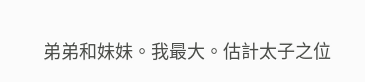弟弟和妹妹。我最大。估計太子之位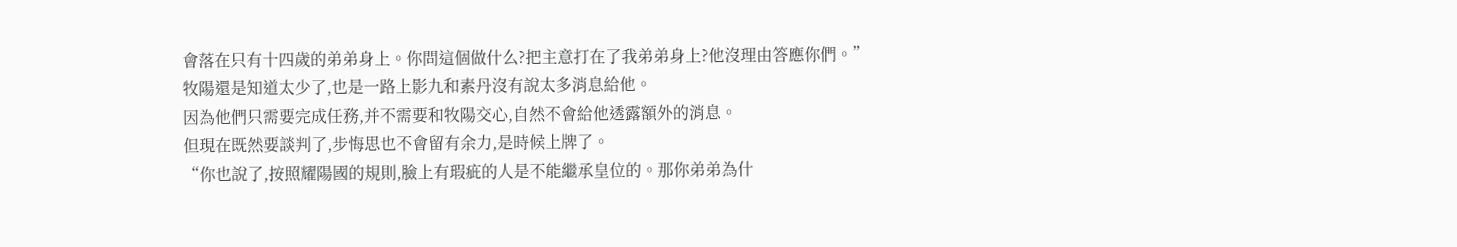會落在只有十四歲的弟弟身上。你問這個做什么?把主意打在了我弟弟身上?他沒理由答應你們。”
牧陽還是知道太少了,也是一路上影九和素丹沒有說太多消息給他。
因為他們只需要完成任務,并不需要和牧陽交心,自然不會給他透露額外的消息。
但現在既然要談判了,步悔思也不會留有余力,是時候上牌了。
“你也說了,按照耀陽國的規則,臉上有瑕疵的人是不能繼承皇位的。那你弟弟為什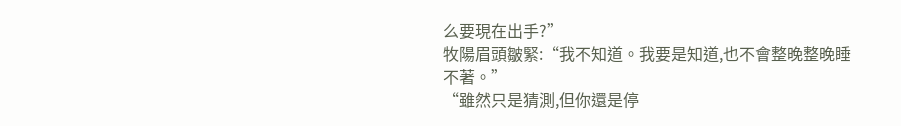么要現在出手?”
牧陽眉頭皺緊:“我不知道。我要是知道,也不會整晚整晚睡不著。”
“雖然只是猜測,但你還是停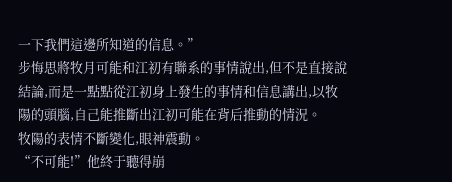一下我們這邊所知道的信息。”
步悔思將牧月可能和江初有聯系的事情說出,但不是直接說結論,而是一點點從江初身上發生的事情和信息講出,以牧陽的頭腦,自己能推斷出江初可能在背后推動的情況。
牧陽的表情不斷變化,眼神震動。
“不可能!”他終于聽得崩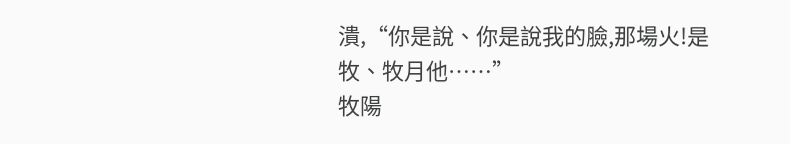潰,“你是說、你是說我的臉,那場火!是牧、牧月他……”
牧陽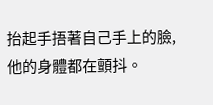抬起手捂著自己手上的臉,他的身體都在顫抖。